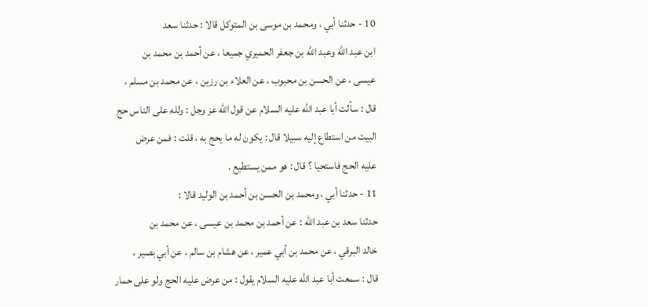10 - حدثنا أبي ، ومحمد بن موسى بن المتوكل قالا : حدثنا سعد
ابن عبد الله وعبد الله بن جعفر الحميري جميعا ، عن أحمد بن محمد بن
عيسى ، عن الحسن بن محبوب ، عن العلاء بن رزين ، عن محمد بن مسلم ،
قال : سألت أبا عبد الله عليه السلام عن قول الله عز وجل : ولله على الناس حج
البيت من استطاع إليه سبيلا قال : يكون له ما يحج به ، قلت : فمن عرض
عليه الحج فاستحيا ؟ قال : هو ممن يستطيع .
11 - حدثنا أبي ، ومحمد بن الحسن بن أحمد بن الوليد قالا :
حدثنا سعد بن عبد الله : عن أحمد بن محمد بن عيسى ، عن محمد بن
خالد البرقي ، عن محمد بن أبي عمير ، عن هشام بن سالم ، عن أبي بصير ،
قال : سمعت أبا عبد الله عليه السلام يقول : من عرض عليه الحج ولو على حمار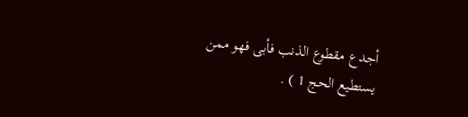أجدع مقطوع الذنب فأبى فهو ممن يستطيع الحج 1 ) .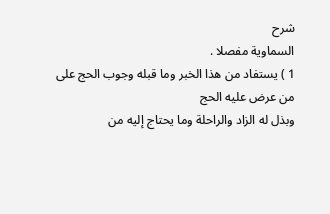شرح
السماوية مفصلا .
1 ) يستفاد من هذا الخبر وما قبله وجوب الحج على من عرض عليه الحج
وبذل له الزاد والراحلة وما يحتاج إليه من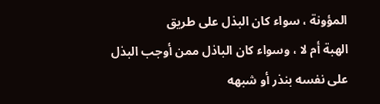المؤونة ، سواء كان البذل على طريق
الهبة أم لا ، وسواء كان الباذل ممن أوجب البذل على نفسه بنذر أو شبهه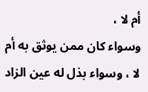أم لا ،
وسواء كان ممن يوثق به أم لا ، وسواء بذل له عين الزاد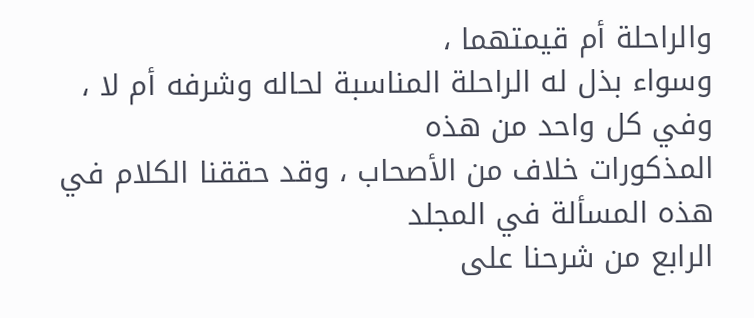والراحلة أم قيمتهما ،
وسواء بذل له الراحلة المناسبة لحاله وشرفه أم لا ، وفي كل واحد من هذه
المذكورات خلاف من الأصحاب ، وقد حققنا الكلام في هذه المسألة في المجلد
الرابع من شرحنا على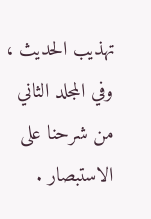تهذيب الحديث ، وفي المجلد الثاني من شرحنا على
الاستبصار .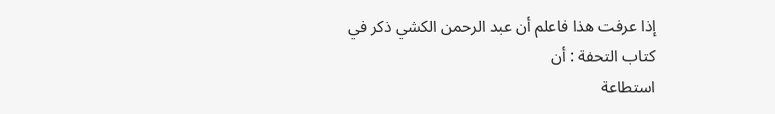إذا عرفت هذا فاعلم أن عبد الرحمن الكشي ذكر في كتاب التحفة : أن
استطاعة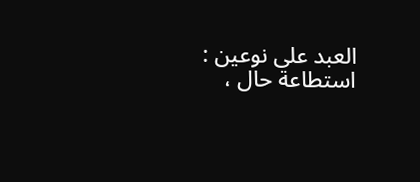العبد على نوعين : استطاعة حال ،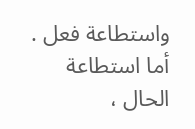واستطاعة فعل . أما استطاعة الحال ،